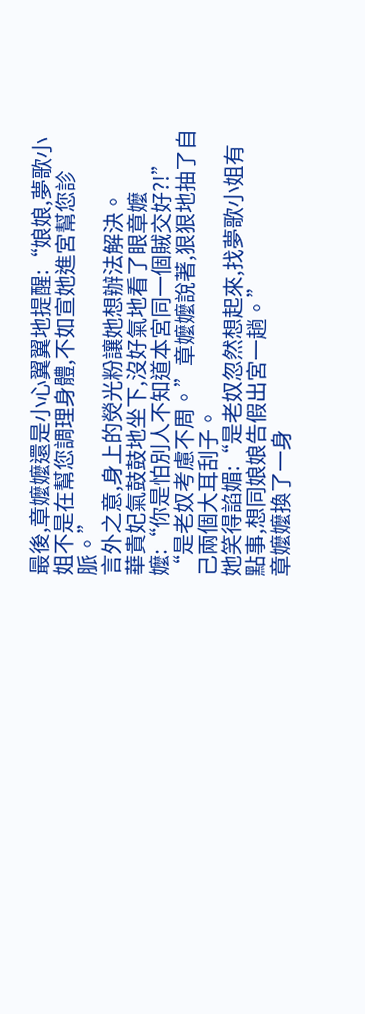最後,章嬤嬤還是小心翼翼地提醒:“娘娘,夢歌小姐不是在幫您調理身體,不如宣她進宮幫您診脈。”
言外之意,身上的熒光粉讓她想辦法解決。
華貴妃氣鼓鼓地坐下,沒好氣地看了眼章嬤嬤:“你是怕別人不知道本宮同一個賊交好?!”
“是老奴考慮不周。”章嬤嬤說著,狠狠地抽了自己兩個大耳刮子。
她笑得諂媚:“是老奴忽然想起來,找夢歌小姐有點事,想同娘娘告假出宮一趟。”
章嬤嬤換了一身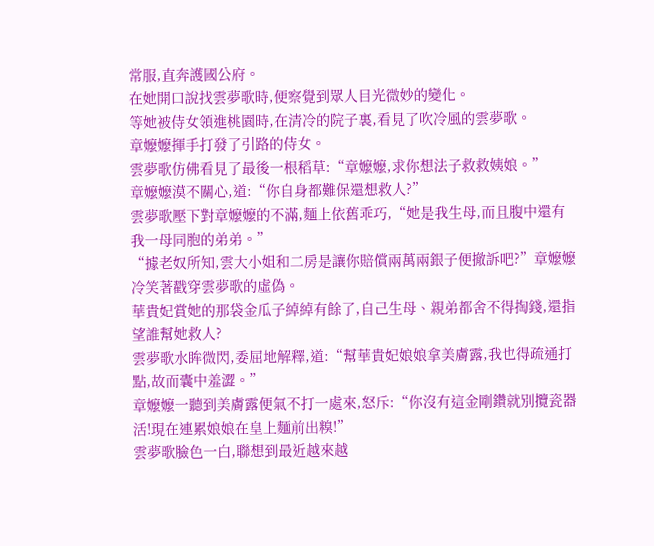常服,直奔護國公府。
在她開口說找雲夢歌時,便察覺到眾人目光微妙的變化。
等她被侍女領進桃園時,在清冷的院子裏,看見了吹冷風的雲夢歌。
章嬤嬤揮手打發了引路的侍女。
雲夢歌仿佛看見了最後一根稻草:“章嬤嬤,求你想法子救救姨娘。”
章嬤嬤漠不關心,道:“你自身都難保還想救人?”
雲夢歌壓下對章嬤嬤的不滿,麵上依舊乖巧,“她是我生母,而且腹中還有我一母同胞的弟弟。”
“據老奴所知,雲大小姐和二房是讓你賠償兩萬兩銀子便撤訴吧?”章嬤嬤冷笑著戳穿雲夢歌的虛偽。
華貴妃賞她的那袋金瓜子綽綽有餘了,自己生母、親弟都舍不得掏錢,還指望誰幫她救人?
雲夢歌水眸微閃,委屈地解釋,道:“幫華貴妃娘娘拿美膚露,我也得疏通打點,故而囊中羞澀。”
章嬤嬤一聽到美膚露便氣不打一處來,怒斥:“你沒有這金剛鑽就別攬瓷器活!現在連累娘娘在皇上麵前出糗!”
雲夢歌臉色一白,聯想到最近越來越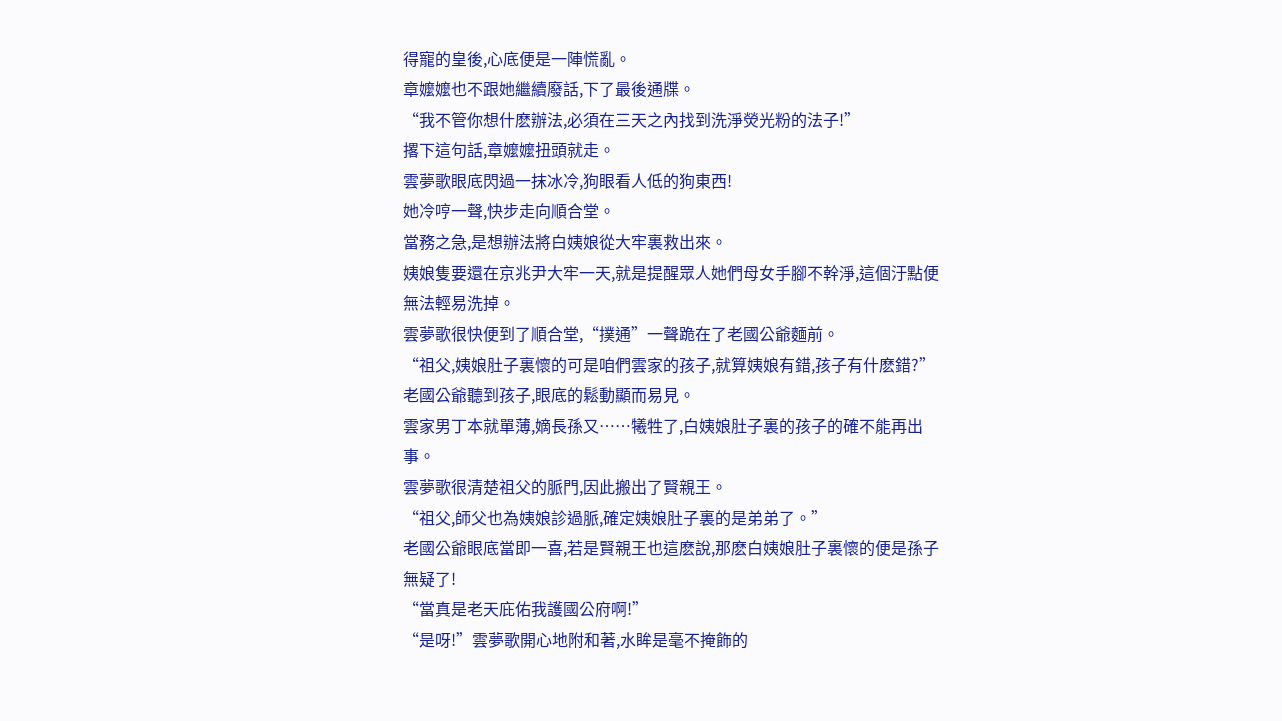得寵的皇後,心底便是一陣慌亂。
章嬤嬤也不跟她繼續廢話,下了最後通牒。
“我不管你想什麽辦法,必須在三天之內找到洗淨熒光粉的法子!”
撂下這句話,章嬤嬤扭頭就走。
雲夢歌眼底閃過一抹冰冷,狗眼看人低的狗東西!
她冷哼一聲,快步走向順合堂。
當務之急,是想辦法將白姨娘從大牢裏救出來。
姨娘隻要還在京兆尹大牢一天,就是提醒眾人她們母女手腳不幹淨,這個汙點便無法輕易洗掉。
雲夢歌很快便到了順合堂,“撲通”一聲跪在了老國公爺麵前。
“祖父,姨娘肚子裏懷的可是咱們雲家的孩子,就算姨娘有錯,孩子有什麽錯?”
老國公爺聽到孩子,眼底的鬆動顯而易見。
雲家男丁本就單薄,嫡長孫又……犧牲了,白姨娘肚子裏的孩子的確不能再出事。
雲夢歌很清楚祖父的脈門,因此搬出了賢親王。
“祖父,師父也為姨娘診過脈,確定姨娘肚子裏的是弟弟了。”
老國公爺眼底當即一喜,若是賢親王也這麽說,那麽白姨娘肚子裏懷的便是孫子無疑了!
“當真是老天庇佑我護國公府啊!”
“是呀!”雲夢歌開心地附和著,水眸是毫不掩飾的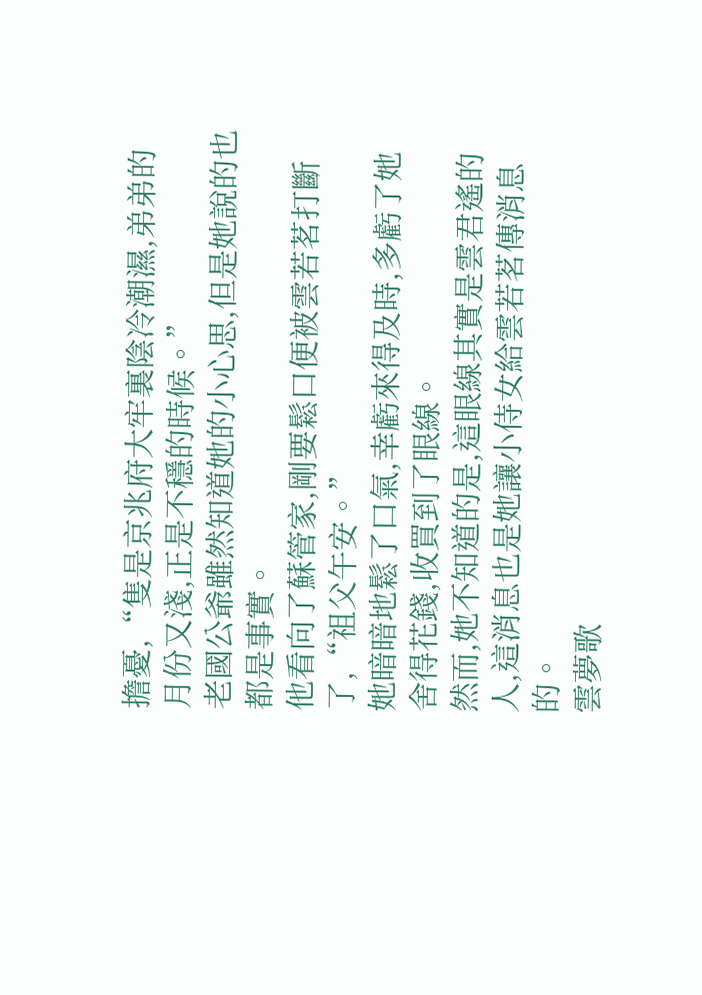擔憂,“隻是京兆府大牢裏陰冷潮濕,弟弟的月份又淺,正是不穩的時候。”
老國公爺雖然知道她的小心思,但是她說的也都是事實。
他看向了蘇管家,剛要鬆口便被雲若茗打斷了,“祖父午安。”
她暗暗地鬆了口氣,幸虧來得及時,多虧了她舍得花錢,收買到了眼線。
然而,她不知道的是,這眼線其實是雲君遙的人,這消息也是她讓小侍女給雲若茗傳消息的。
雲夢歌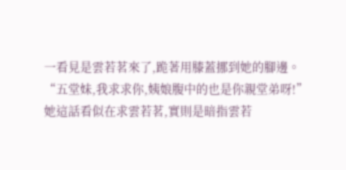一看見是雲若茗來了,跪著用膝蓋挪到她的腳邊。
“五堂妹,我求求你,姨娘腹中的也是你親堂弟呀!”
她這話看似在求雲若茗,實則是暗指雲若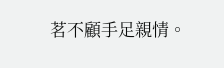茗不顧手足親情。